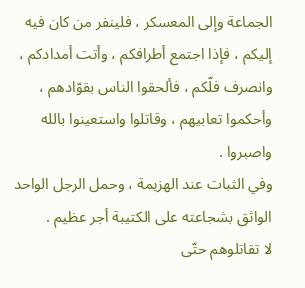الجماعة وإلى المعسكر ، فلينفر من كان فيه إليكم ، فإذا اجتمع أطرافكم ، وأتت أمدادكم ، وانصرف فلّكم ، فألحقوا الناس بقوّادهم ، وأحكموا تعابيهم ، وقاتلوا واستعينوا بالله واصبروا .
وفي الثبات عند الهزيمة ، وحمل الرجل الواحد الواثق بشجاعته على الكتيبة أجر عظيم .
لا تقاتلوهم حتّى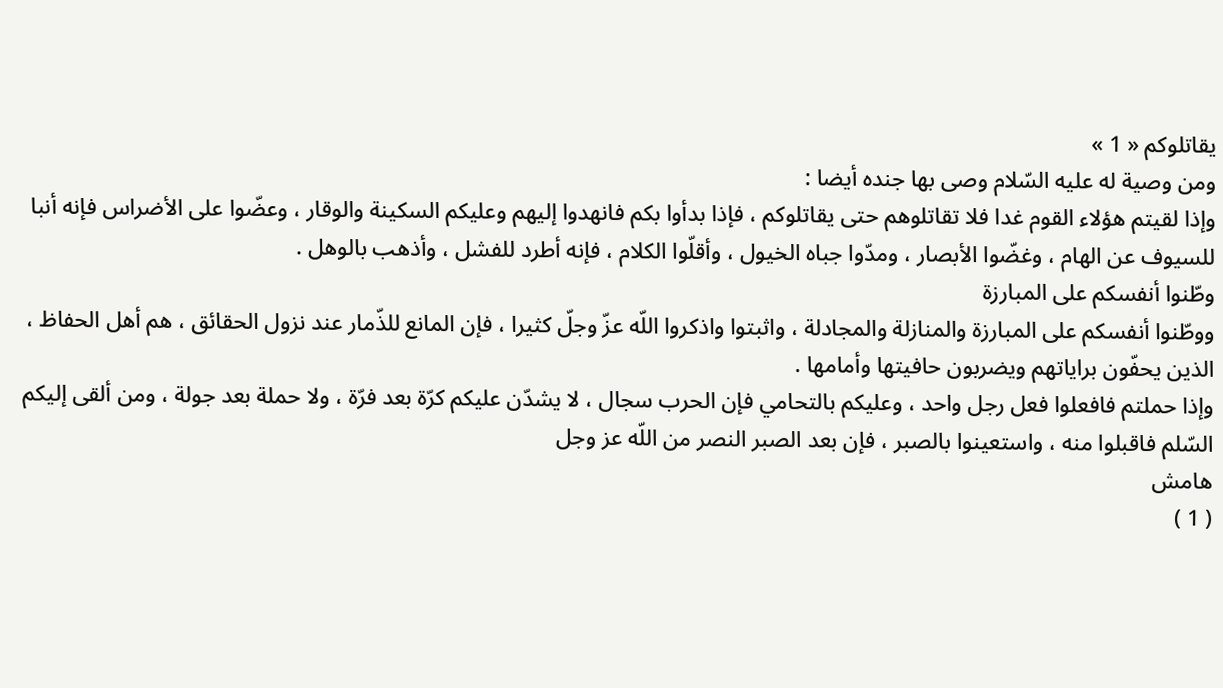يقاتلوكم « 1 »
ومن وصية له عليه السّلام وصى بها جنده أيضا :
وإذا لقيتم هؤلاء القوم غدا فلا تقاتلوهم حتى يقاتلوكم ، فإذا بدأوا بكم فانهدوا إليهم وعليكم السكينة والوقار ، وعضّوا على الأضراس فإنه أنبا للسيوف عن الهام ، وغضّوا الأبصار ، ومدّوا جباه الخيول ، وأقلّوا الكلام ، فإنه أطرد للفشل ، وأذهب بالوهل .
وطّنوا أنفسكم على المبارزة
ووطّنوا أنفسكم على المبارزة والمنازلة والمجادلة ، واثبتوا واذكروا اللّه عزّ وجلّ كثيرا ، فإن المانع للذّمار عند نزول الحقائق ، هم أهل الحفاظ ، الذين يحفّون براياتهم ويضربون حافيتها وأمامها .
وإذا حملتم فافعلوا فعل رجل واحد ، وعليكم بالتحامي فإن الحرب سجال ، لا يشدّن عليكم كرّة بعد فرّة ، ولا حملة بعد جولة ، ومن ألقى إليكم السّلم فاقبلوا منه ، واستعينوا بالصبر ، فإن بعد الصبر النصر من اللّه عز وجل
هامش
( 1 )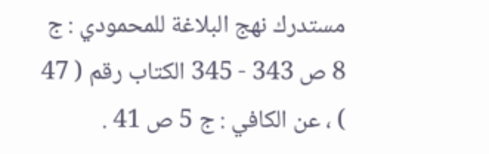مستدرك نهج البلاغة للمحمودي : ج 8 ص 343 - 345 الكتاب رقم ( 47 ) ، عن الكافي : ج 5 ص 41 .